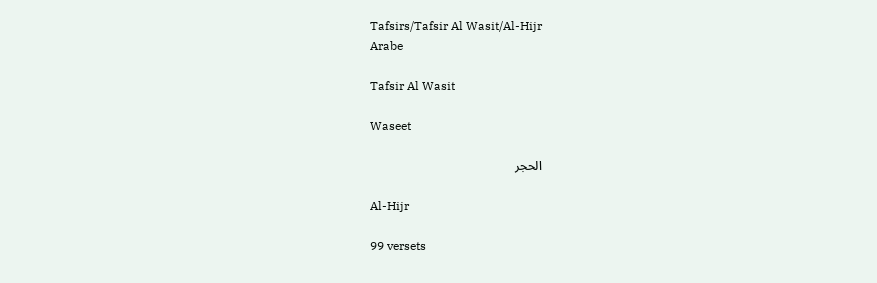Tafsirs/Tafsir Al Wasit/Al-Hijr
Arabe

Tafsir Al Wasit

Waseet

الحجر

Al-Hijr

99 versets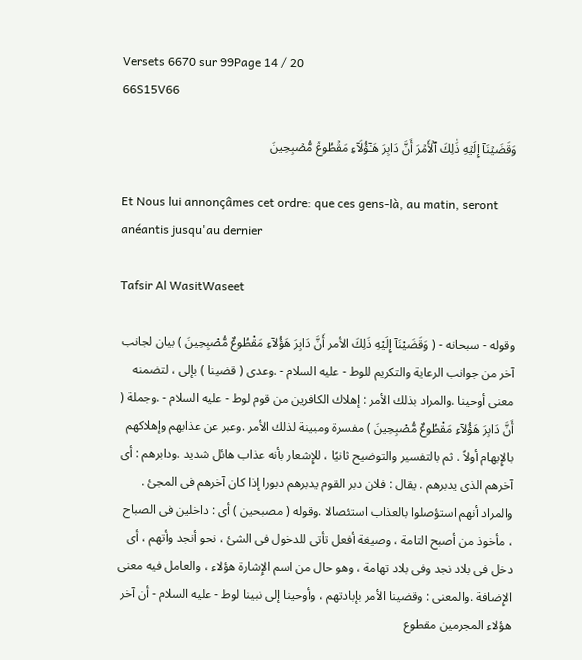Versets 6670 sur 99Page 14 / 20
66S15V66

وَقَضَيۡنَآ إِلَيۡهِ ذَٰلِكَ ٱلۡأَمۡرَ أَنَّ دَابِرَ هَـٰٓؤُلَآءِ مَقۡطُوعٞ مُّصۡبِحِينَ

Et Nous lui annonçâmes cet ordre: que ces gens-là, au matin, seront anéantis jusqu'au dernier

Tafsir Al WasitWaseet

وقوله - سبحانه - ( وَقَضَيْنَآ إِلَيْهِ ذَلِكَ الأمر أَنَّ دَابِرَ هَؤُلآءِ مَقْطُوعٌ مُّصْبِحِينَ ) بيان لجانب آخر من جوانب الرعاية والتكريم للوط - عليه السلام - .وعدى ( قضينا ) بإلى ، لتضمنه معنى أوحينا .والمراد بذلك الأمر : إهلاك الكافرين من قوم لوط - عليه السلام - .وجملة ( أَنَّ دَابِرَ هَؤُلآءِ مَقْطُوعٌ مُّصْبِحِينَ ) مفسرة ومبينة لذلك الأمر .وعبر عن عذابهم وإهلاكهم بالإِبهام أولاً . ثم بالتفسير والتوضيح ثانيًا ، للإِشعار بأنه عذاب هائل شديد .ودابرهم : أى آخرهم الذى يدبرهم . يقال : فلان دبر القوم يدبرهم دبورا إذا كان آخرهم فى المجئ . والمراد أنهم استؤصلوا بالعذاب استئصالا .وقوله ( مصبحين ) أى : داخلين فى الصباح ، مأخوذ من أصبح التامة ، وصيغة أفعل تأتى للدخول فى الشئ ، نحو أنجد وأتهم ، أى دخل فى بلاد نجد وفى بلاد تهامة ، وهو حال من اسم الإِشارة هؤلاء ، والعامل فيه معنى الإِضافة .والمعنى : وقضينا الأمر بإبادتهم ، وأوحينا إلى نبينا لوط - عليه السلام - أن آخر هؤلاء المجرمين مقطوع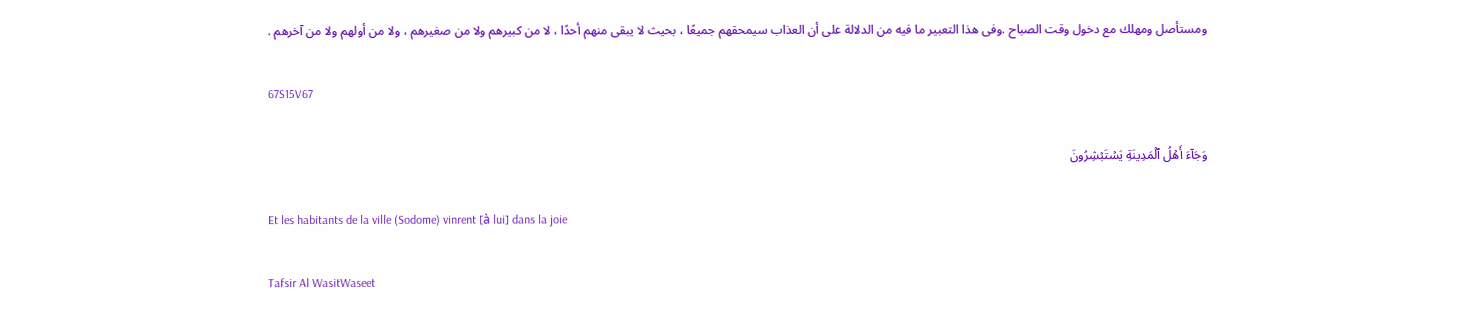ومستأصل ومهلك مع دخول وقت الصباح .وفى هذا التعبير ما فيه من الدلالة على أن العذاب سيمحقهم جميعًا ، بحيث لا يبقى منهم أحدًا ، لا من كبيرهم ولا من صغيرهم ، ولا من أولهم ولا من آخرهم .

67S15V67

وَجَآءَ أَهۡلُ ٱلۡمَدِينَةِ يَسۡتَبۡشِرُونَ

Et les habitants de la ville (Sodome) vinrent [à lui] dans la joie

Tafsir Al WasitWaseet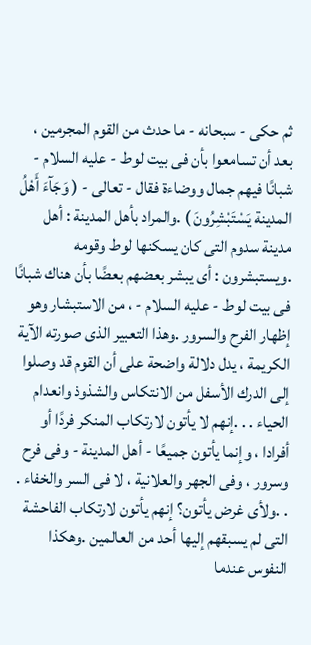ثم حكى - سبحانه - ما حدث من القوم المجرمين ، بعد أن تسامعوا بأن فى بيت لوط - عليه السلام - شبانًا فيهم جمال ووضاءة فقال - تعالى - ( وَجَآءَ أَهْلُ المدينة يَسْتَبْشِرُونَ ) .والمراد بأهل المدينة : أهل مدينة سدوم التى كان يسكنها لوط وقومه .ويستبشرون : أى يبشر بعضهم بعضًا بأن هناك شبانًا فى بيت لوط - عليه السلام - ، من الاستبشار وهو إظهار الفرح والسرور .وهذا التعبير الذى صورته الآية الكريمة ، يدل دلالة واضحة على أن القوم قد وصلوا إلى الدرك الأسفل من الانتكاس والشذوذ وانعدام الحياء . . .إنهم لا يأتون لارتكاب المنكر فردًا أو أفرادا ، وإنما يأتون جميعًا - أهل المدينة - وفى فرح وسرور ، وفى الجهر والعلانية ، لا فى السر والخفاء . . .ولأى غرض يأتون؟ إنهم يأتون لارتكاب الفاحشة التى لم يسبقهم إليها أحد من العالمين .وهكذا النفوس عندما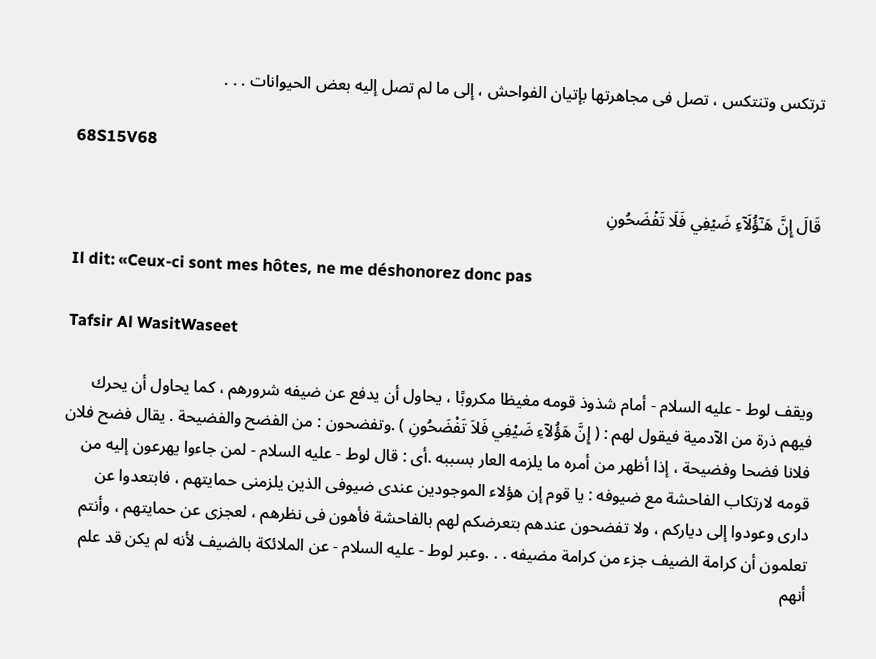ترتكس وتنتكس ، تصل فى مجاهرتها بإتيان الفواحش ، إلى ما لم تصل إليه بعض الحيوانات . . .

68S15V68

قَالَ إِنَّ هَـٰٓؤُلَآءِ ضَيۡفِي فَلَا تَفۡضَحُونِ

Il dit: «Ceux-ci sont mes hôtes, ne me déshonorez donc pas

Tafsir Al WasitWaseet

ويقف لوط - عليه السلام - أمام شذوذ قومه مغيظا مكروبًا ، يحاول أن يدفع عن ضيفه شرورهم ، كما يحاول أن يحرك فيهم ذرة من الآدمية فيقول لهم : ( إِنَّ هَؤُلآءِ ضَيْفِي فَلاَ تَفْضَحُونِ ) .وتفضحون : من الفضح والفضيحة . يقال فضح فلان فلانا فضحا وفضيحة ، إذا أظهر من أمره ما يلزمه العار بسببه .أى : قال لوط - عليه السلام - لمن جاءوا يهرعون إليه من قومه لارتكاب الفاحشة مع ضيوفه : يا قوم إن هؤلاء الموجودين عندى ضيوفى الذين يلزمنى حمايتهم ، فابتعدوا عن دارى وعودوا إلى دياركم ، ولا تفضحون عندهم بتعرضكم لهم بالفاحشة فأهون فى نظرهم ، لعجزى عن حمايتهم ، وأنتم تعلمون أن كرامة الضيف جزء من كرامة مضيفه . . .وعبر لوط - عليه السلام - عن الملائكة بالضيف لأنه لم يكن قد علم أنهم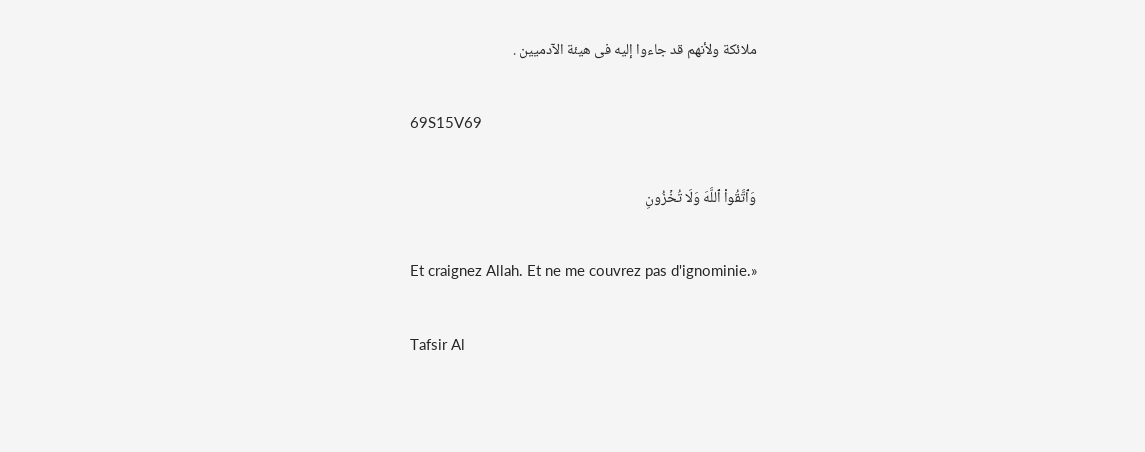ملائكة ولأنهم قد جاءوا إليه فى هيئة الآدميين .

69S15V69

وَٱتَّقُواْ ٱللَّهَ وَلَا تُخۡزُونِ

Et craignez Allah. Et ne me couvrez pas d'ignominie.»

Tafsir Al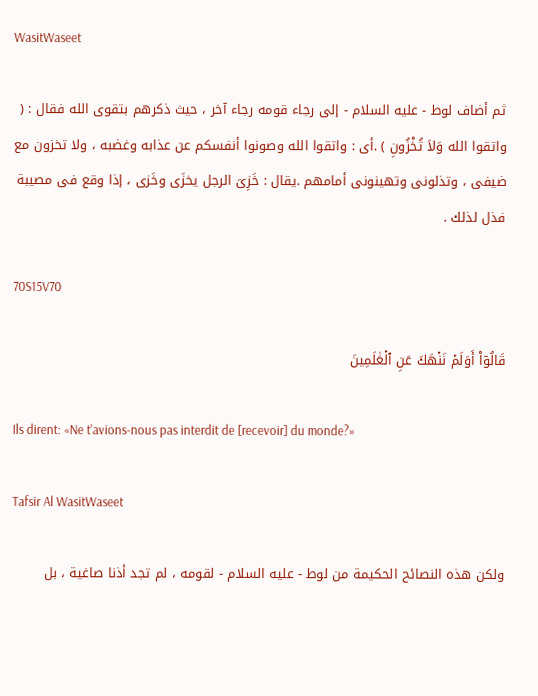WasitWaseet

ثم أضاف لوط - عليه السلام - إلى رجاء قومه رجاء آخر ، حيث ذكرهم بتقوى الله فقال : ( واتقوا الله وَلاَ تُخْزُونِ ) .أى : واتقوا الله وصونوا أنفسكم عن عذابه وغضبه ، ولا تخزون مع ضيفى ، وتذلونى وتهينونى أمامهم .يقال : خَزِىَ الرجل يخزَى وخَزى ، إذا وقع فى مصيبة فذل لذلك .

70S15V70

قَالُوٓاْ أَوَلَمۡ نَنۡهَكَ عَنِ ٱلۡعَٰلَمِينَ

Ils dirent: «Ne t'avions-nous pas interdit de [recevoir] du monde?»

Tafsir Al WasitWaseet

ولكن هذه النصائح الحكيمة من لوط - عليه السلام - لقومه ، لم تجد أذنا صاغية ، بل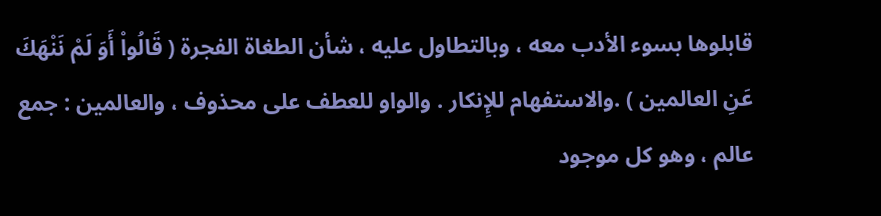قابلوها بسوء الأدب معه ، وبالتطاول عليه ، شأن الطغاة الفجرة ( قَالُواْ أَوَ لَمْ نَنْهَكَ عَنِ العالمين ) .والاستفهام للإِنكار . والواو للعطف على محذوف ، والعالمين : جمع عالم ، وهو كل موجود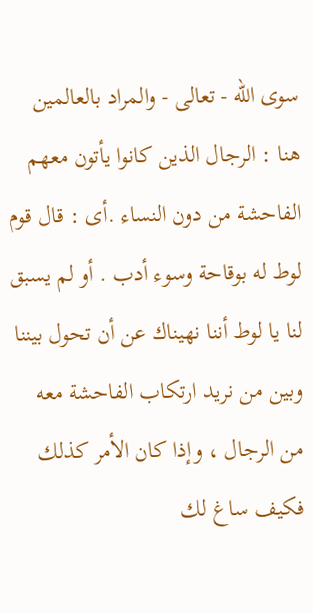سوى الله - تعالى - والمراد بالعالمين هنا : الرجال الذين كانوا يأتون معهم الفاحشة من دون النساء .أى : قال قوم لوط له بوقاحة وسوء أدب . أو لم يسبق لنا يا لوط أننا نهيناك عن أن تحول بيننا وبين من نريد ارتكاب الفاحشة معه من الرجال ، وإذا كان الأمر كذلك فكيف ساغ لك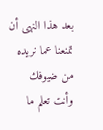بعد هذا النهى أن تمنعنا عما نريده من ضيوفك وأنت تعلم ما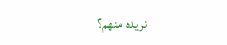نريده منهم؟